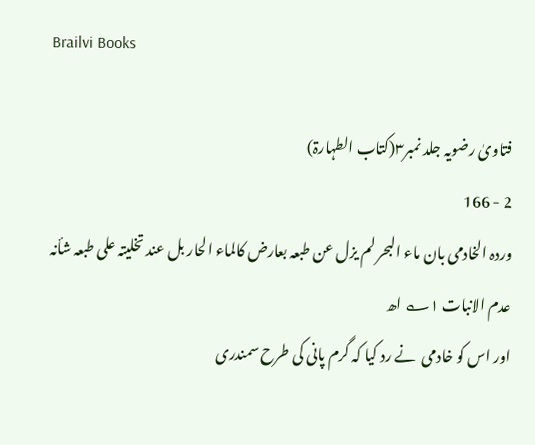Brailvi Books

فتاویٰ رضویہ جلد نمبر۳(کتاب الطہارۃ)
2 - 166
وردہ الخادمی بان ماء البحر لم یزل عن طبعہ بعارض کالماء الحار بل عند تخلیتہ علی طبعہ شأنہ عدم الانبات ۱؎ اھ
اور اس کو خادمی  نے رد کیا کہ گرم پانی کی طرح سمندری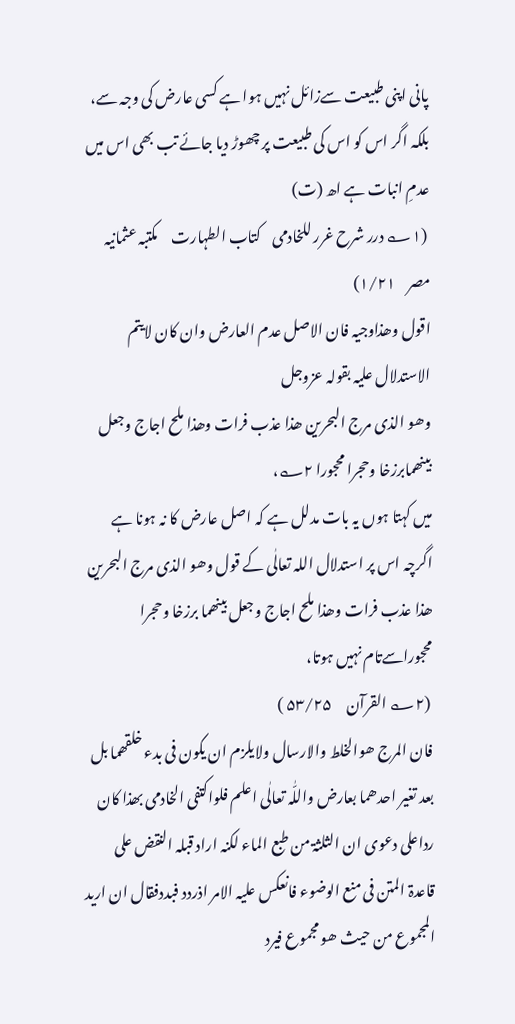پانی اپنی طبیعت سےزائل نہیں ہوا ہے کسی عارض کی وجہ سے، بلکہ اگر اس کو اس کی طبیعت پر چھوڑ دیا جائے تب بھی اس میں عدمِ انبات ہے اھ (ت)
 (۱؎ درر شرح غرر للخادمی    کتاب الطہارت     مکتبہ عثمانیہ مصر    ۱/۲۱)
اقول وھذاوجیہ فان الاصل عدم العارض وان کان لایتم الاستدلال علیہ بقولہ عزوجل
وھو الذی مرج البحرین ھذا عذب فرات وھذا ملح اجاج وجعل بینھمابرزخا وحجرا محجورا ۲؎،
میں کہتا ہوں یہ بات مدلل ہے کہ اصل عارض کا نہ ہونا ہے اگرچہ اس پر استدلال اللہ تعالٰی کے قول وھو الذی مرج البحرین ھذا عذب فرات وھذا ملح اجاج وجعل بینھما برزخا وحجرا محجوراسےتام نہیں ہوتا،
 (۲؎ القرآن     ۵۳/۲۵ )
فان المرج ھوالخلط والارسال ولایلزم ان یکون فی بدء خلقھما بل بعد تغیر احدھما بعارض واللّٰہ تعالٰی اعلم فلواکتفی الخادمی بھذا کان رداعلی دعوی ان الثلثۃ من طبع الماء لکنہ اراد قبلہ النقض علی قاعدۃ المتن فی منع الوضوء فانعکس علیہ الامر اذردد فبددفقال ان ارید المجموع من حیث ھو مجموع فیرد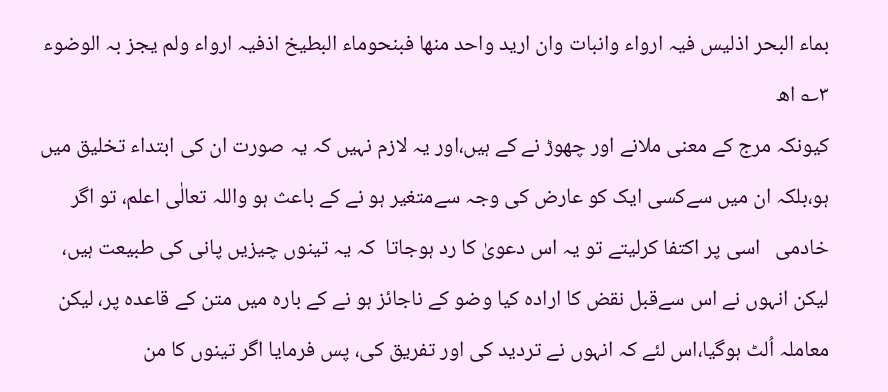بماء البحر اذلیس فیہ ارواء وانبات وان ارید واحد منھا فبنحوماء البطیخ اذفیہ ارواء ولم یجز بہ الوضوء ۳؎ اھ
کیونکہ مرج کے معنی ملانے اور چھوڑ نے کے ہیں،اور یہ لازم نہیں کہ یہ صورت ان کی ابتداء تخلیق میں ہو،بلکہ ان میں سےکسی ایک کو عارض کی وجہ سےمتغیر ہو نے کے باعث ہو واللہ تعالٰی اعلم، تو اگر خادمی   اسی پر اکتفا کرلیتے تو یہ اس دعویٰ کا رد ہوجاتا  کہ یہ تینوں چیزیں پانی کی طبیعت ہیں، لیکن انہوں نے اس سےقبل نقض کا ارادہ کیا وضو کے ناجائز ہو نے کے بارہ میں متن کے قاعدہ پر، لیکن معاملہ اُلٹ ہوگیا،اس لئے کہ انہوں نے تردید کی اور تفریق کی، پس فرمایا اگر تینوں کا من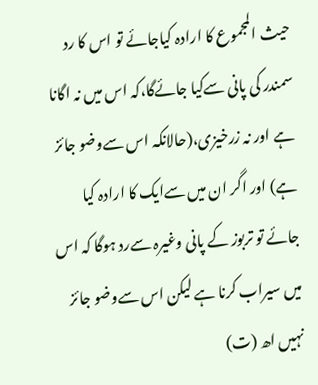حیث المجموع کا ارادہ کیاجائے تو اس کا رد سمندر کی پانی سےکیا جائےگا،کہ اس میں نہ اگانا ہے اور نہ زرخیزی،(حالانکہ اس سےوضو جائز ہے) اور اگر ان میں سےایک کا ارادہ کیا جائے تو تربوز کے پانی وغیرہ سےرد ہوگا کہ اس میں سیراب کرنا ہے لیکن اس سےوضو جائز نہیں اھ (ت)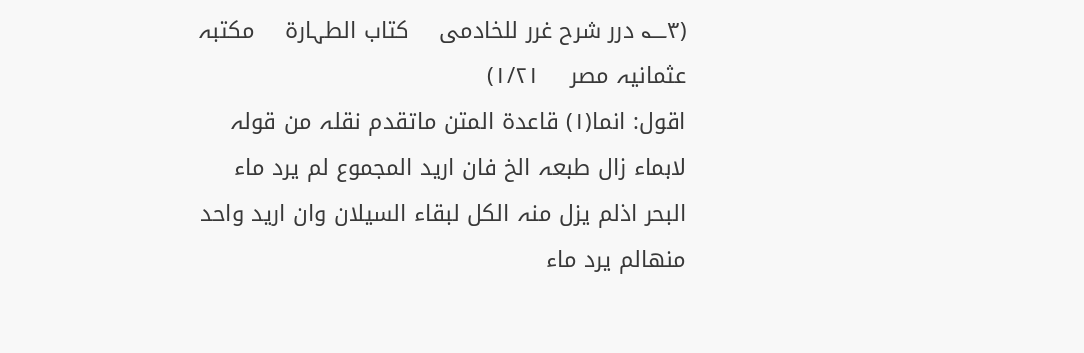(۳؎ درر شرح غرر للخادمی    کتاب الطہارۃ    مکتبہ عثمانیہ مصر    ۱/۲۱)
اقول: انما(۱) قاعدۃ المتن ماتقدم نقلہ من قولہ لابماء زال طبعہ الخ فان ارید المجموع لم یرد ماء البحر اذلم یزل منہ الکل لبقاء السیلان وان ارید واحد منھالم یرد ماء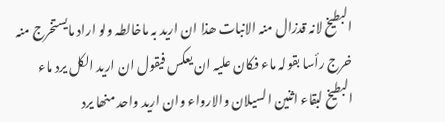البطیخ لانہ قدزال منہ الانبات ھذا ان ارید بہ ماخالطہ ولو اراد مایستخرج منہ خرج رأسا بقولہ ماء فکان علیہ ان یعکس فیقول ان ارید الکل یرد ماء البطیخ لبقاء اثنین السیلان والارواء وان ارید واحد منھا یرد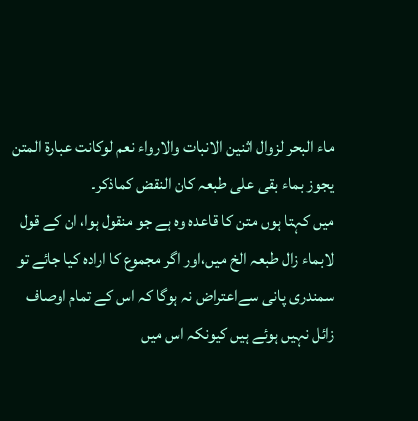ماء البحر لزوال اثنین الانبات والارواء نعم لوکانت عبارۃ المتن یجوز بماء بقی علی طبعہ کان النقض کماذکر۔
میں کہتا ہوں متن کا قاعدہ وہ ہے جو منقول ہوا، ان کے قول لابماء زال طبعہ الخ میں،اور اگر مجموع کا ارادہ کیا جائے تو سمندری پانی سےاعتراض نہ ہوگا کہ اس کے تمام اوصاف زائل نہیں ہوئے ہیں کیونکہ اس میں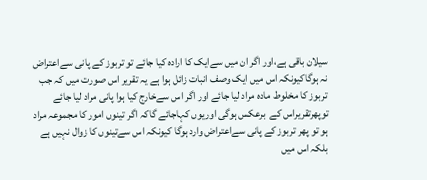سیلان باقی ہے،اور اگر ان میں سےایک کا ارادہ کیا جائے تو تربوز کے پانی سےاعتراض نہ ہوگاکیونکہ اس میں ایک وصف انبات زائل ہوا ہے یہ تقریر اس صورت میں کہ جب تربوز کا مخلوط مادہ مراد لیا جائے اور اگر اس سےخارج کیا ہوا پانی مراد لیا جائے توپھرتقریراس کے  برعکس ہوگی اوریوں کہاجائے گاکہ اگر تینوں امور کا مجموعہ مراد ہو تو پھر تربوز کے پانی سےاعتراض وارد ہوگا کیونکہ اس سےتینوں کا زوال نہیں ہے بلکہ اس میں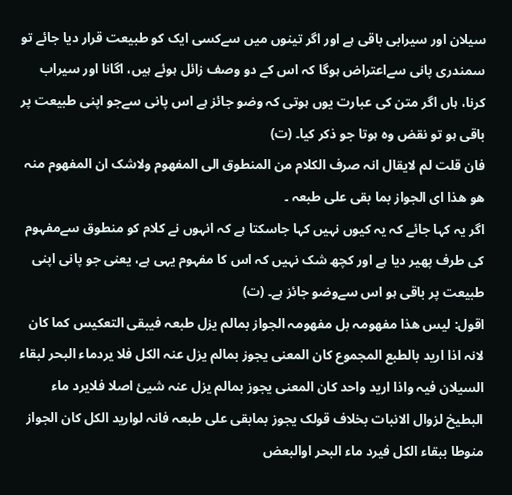سیلان اور سیرابی باقی ہے اور اگر تینوں میں سےکسی ایک کو طبیعت قرار دیا جائے تو سمندری پانی سےاعتراض ہوگا کہ اس کے دو وصف زائل ہوئے ہیں، اگانا اور سیراب کرنا، ہاں اگر متن کی عبارت یوں ہوتی کہ وضو جائز ہے اس پانی سےجو اپنی طبیعت پر باقی ہو تو نقض وہ ہوتا جو ذکر کیا۔ (ت)
فان قلت لم لایقال انہ صرف الکلام من المنطوق الی المفھوم ولاشک ان المفھوم منہ ھو ھذا ای الجواز بما بقی علی طبعہ ۔
اگر یہ کہا جائے کہ یہ کیوں نہیں کہا جاسکتا ہے کہ انہوں نے کلام کو منطوق سےمفہوم کی طرف پھیر دیا ہے اور کچھ شک نہیں کہ اس کا مفہوم یہی ہے، یعنی جو پانی اپنی طبیعت پر باقی ہو اس سےوضو جائز ہے۔ (ت)
اقول: لیس ھذا مفھومہ بل مفھومہ الجواز بمالم یزل طبعہ فیبقی التعکیس کما کان لانہ اذا ارید بالطبع المجموع کان المعنی یجوز بمالم یزل عنہ الکل فلا یردماء البحر لبقاء السیلان فیہ واذا ارید واحد کان المعنی یجوز بمالم یزل عنہ شیئ اصلا فلایرد ماء البطیخ لزوال الانبات بخلاف قولک یجوز بمابقی علی طبعہ فانہ لوارید الکل کان الجواز منوطا ببقاء الکل فیرد ماء البحر اوالبعض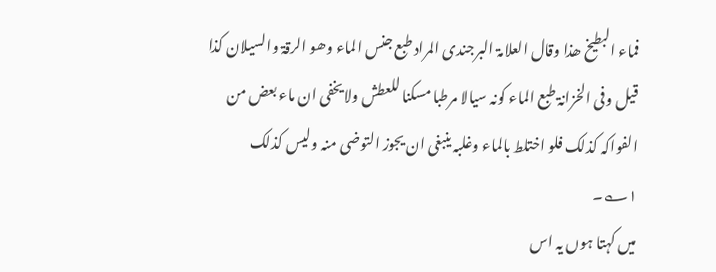فماء البطیخ ھذا وقال العلامۃ البرجندی المراد طبع جنس الماء وھو الرقۃ والسیلان کذا قیل وفی الخزانۃ طبع الماء کونہ سیالا مرطبا مسکنا للعطش ولایخفی ان ماء بعض من الفواکہ کذلک فلو اختلط بالماء وغلبہ ینبغی ان یجوز التوضی منہ ولیس کذلک ۱؎۔
میں کہتا ہوں یہ اس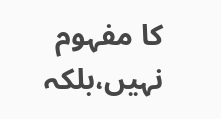کا مفہوم نہیں،بلکہ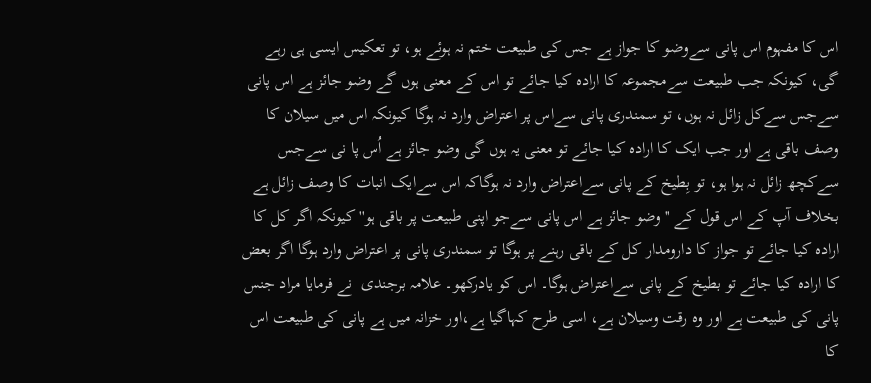اس کا مفہوم اس پانی سےوضو کا جواز ہے جس کی طبیعت ختم نہ ہوئے ہو، تو تعکیس ایسی ہی رہے گی، کیونکہ جب طبیعت سےمجموعہ کا ارادہ کیا جائے تو اس کے معنی ہوں گے وضو جائز ہے اس پانی سےجس سےکل زائل نہ ہوں، تو سمندری پانی سےاس پر اعتراض وارد نہ ہوگا کیونکہ اس میں سیلان کا وصف باقی ہے اور جب ایک کا ارادہ کیا جائے تو معنی یہ ہوں گی وضو جائز ہے اُس پا نی سےجس سےکچھ زائل نہ ہوا ہو، تو بِطیخ کے پانی سےاعتراض وارد نہ ہوگاکہ اس سےایک انبات کا وصف زائل ہے بخلاف آپ کے اس قول کے ''وضو جائز ہے اس پانی سےجو اپنی طبیعت پر باقی ہو'' کیونکہ اگر کل کا ارادہ کیا جائے تو جواز کا دارومدار کل کے باقی رہنے پر ہوگا تو سمندری پانی پر اعتراض وارد ہوگا اگر بعض کا ارادہ کیا جائے تو بطیخ کے پانی سےاعتراض ہوگا۔ اس کو یادرکھو۔ علامہ برجندی  نے فرمایا مراد جنس پانی کی طبیعت ہے اور وہ رقت وسیلان ہے، اسی طرح کہاگیا ہے،اور خزانہ میں ہے پانی کی طبیعت اس کا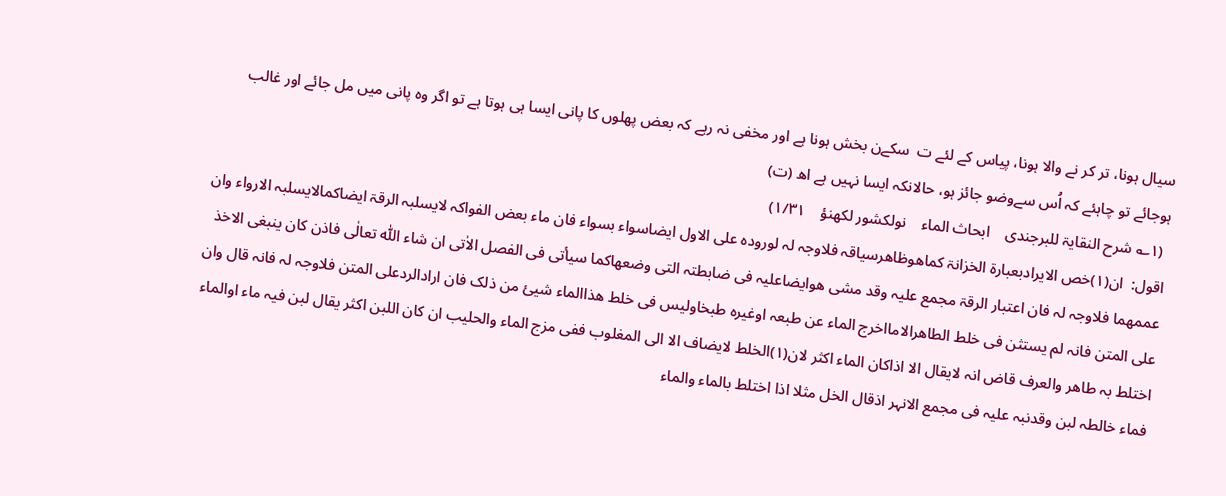سیال ہونا، تر کر نے والا ہونا، پیاس کے لئے ت  سکےن بخش ہونا ہے اور مخفی نہ رہے کہ بعض پھلوں کا پانی ایسا ہی ہوتا ہے تو اگر وہ پانی میں مل جائے اور غالب ہوجائے تو چاہئے کہ اُس سےوضو جائز ہو، حالانکہ ایسا نہیں ہے اھ (ت)
 (۱؎ شرح النقایۃ للبرجندی    ابحاث الماء    نولکشور لکھنؤ    ۱/۳۱)
اقول:  ان(۱)خص الایرادبعبارۃ الخزانۃ کماھوظاھرسیاقہ فلاوجہ لہ لورودہ علی الاول ایضاسواء بسواء فان ماء بعض الفواکہ لایسلبہ الرقۃ ایضاکمالایسلبہ الارواء وان عممھما فلاوجہ لہ فان اعتبار الرقۃ مجمع علیہ وقد مشی ھوایضاعلیہ فی ضابطتہ التی وضعھاکما سیأتی فی الفصل الاٰتی ان شاء اللّٰہ تعالٰی فاذن کان ینبغی الاخذ علی المتن فانہ لم یستثن فی خلط الطاھرالامااخرج الماء عن طبعہ اوغیرہ طبخاولیس فی خلط ھذاالماء شیئ من ذلک فان ارادالردعلی المتن فلاوجہ لہ فانہ قال وان اختلط بہ طاھر والعرف قاض انہ لایقال الا اذاکان الماء اکثر لان(۱)الخلط لایضاف الا الی المغلوب ففی مزج الماء والحلیب ان کان اللبن اکثر یقال لبن فیہ ماء اوالماء فماء خالطہ لبن وقدنبہ علیہ فی مجمع الانہر اذقال الخل مثلا اذا اختلط بالماء والماء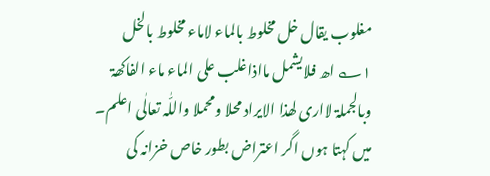مغلوب یقال خل مخلوط بالماء لاماء مخلوط بالخل ۱؎ اھ فلایشمل مااذاغلب علی الماء ماء الفاکھۃ وبالجملۃ لااری لھذا الایراد محلا ومحملا واللّٰہ تعالٰی اعلم۔
میں کہتا ہوں اگر اعتراض بطور خاص خزانہ کی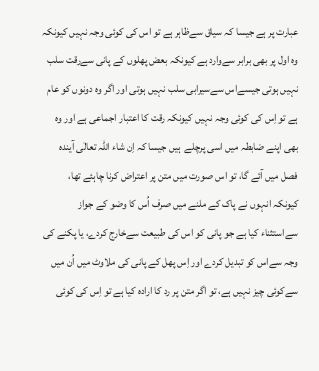عبارت پر ہے جیسا کہ سیاق سےظاہر ہے تو اس کی کوئی وجہ نہیں کیونکہ وہ اول پر بھی برابر سےوارد ہے کیونکہ بعض پھلوں کے پانی سےرقت سلب نہیں ہوتی جیسےاس سےسیرابی سلب نہیں ہوتی اور اگر وہ دونوں کو عام ہے تو اِس کی کوئی وجہ نہیں کیونکہ رقت کا اعتبار اجماعی ہے اور وہ بھی اپنے ضابطہ میں اسی پرچلے  ہیں جیسا کہ اِن شاء اللہ تعالٰی آیندہ فصل میں آئے گا، تو اس صورت میں متن پر اعتراض کرنا چاہئے تھا، کیونکہ انہوں نے پاک کے ملنے میں صرف اُس کا وضو کے جواز سےاستثناء کیا ہے جو پانی کو اس کی طبیعت سےخارج کردے، یا پکنے کی وجہ سےاس کو تبدیل کردے اور اِس پھل کے پانی کی ملاوٹ میں اُن میں سےکوئی چیز نہیں ہے، تو اگر متن پر رد کا ارادہ کیا ہے تو اِس کی کوئی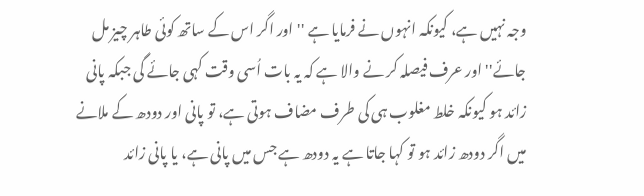وجہ نہیں ہے، کیونکہ انہوں نے فرمایا ہے ''اور اگر اس کے ساتھ کوئی طاہر چیز مل جائے'' اور عرف فیصلہ کر نے والا ہے کہ یہ بات اُسی وقت کہی جائے گی جبکہ پانی زائد ہو کیونکہ خلط مغلوب ہی کی طرف مضاف ہوتی ہے، تو پانی اور دودھ کے ملانے میں اگر دودھ زائد ہو تو کہا جاتا ہے یہ دودھ ہے جس میں پانی ہے، یا پانی زائد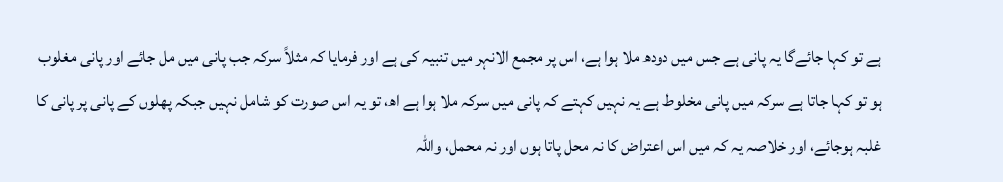ہے تو کہا جائےگا یہ پانی ہے جس میں دودھ ملا ہوا ہے، اس پر مجمع الانہر میں تنبیہ کی ہے اور فرمایا کہ مثلاً سرکہ جب پانی میں مل جائے اور پانی مغلوب ہو تو کہا جاتا ہے سرکہ میں پانی مخلوط ہے یہ نہیں کہتے کہ پانی میں سرکہ ملا ہوا ہے اھ، تو یہ اس صورت کو شامل نہیں جبکہ پھلوں کے پانی پر پانی کا غلبہ ہوجائے، اور خلاصہ یہ کہ میں اس اعتراض کا نہ محل پاتا ہوں اور نہ محمل، واللہ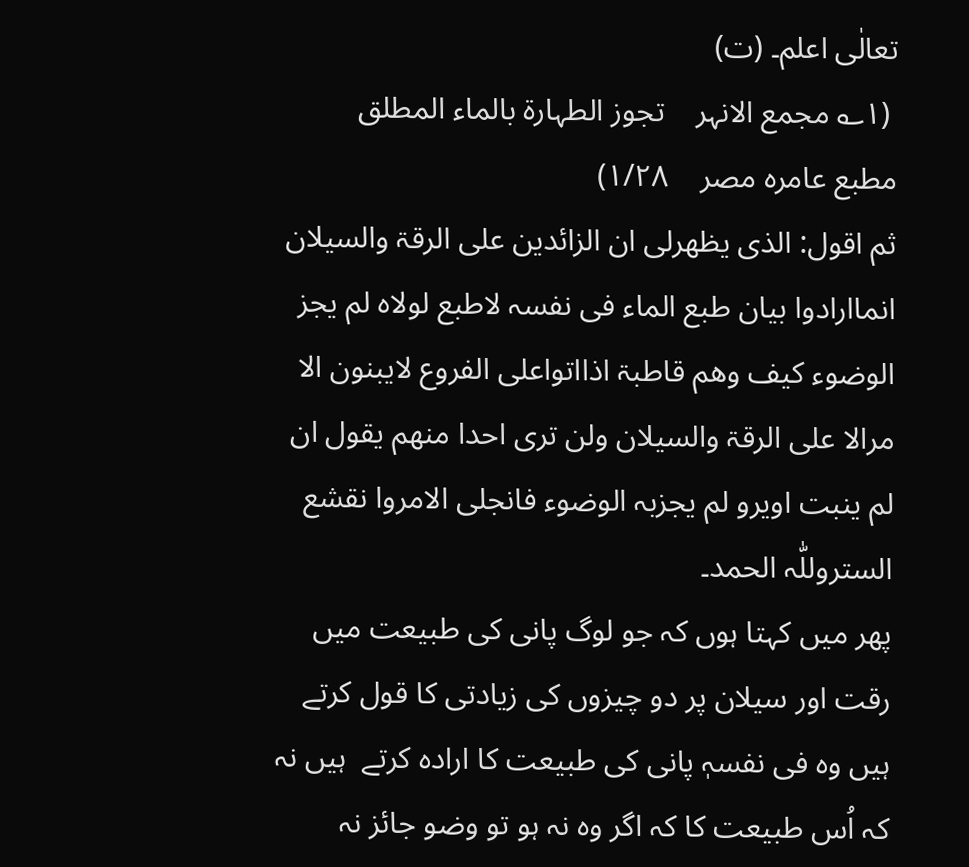تعالٰی اعلم۔ (ت)
 (۱؎ مجمع الانہر    تجوز الطہارۃ بالماء المطلق    مطبع عامرہ مصر    ۱/۲۸)
ثم اقول: الذی یظھرلی ان الزائدین علی الرقۃ والسیلان انماارادوا بیان طبع الماء فی نفسہ لاطبع لولاہ لم یجز الوضوء کیف وھم قاطبۃ اذااتواعلی الفروع لایبنون الا مرالا علی الرقۃ والسیلان ولن تری احدا منھم یقول ان لم ینبت اویرو لم یجزبہ الوضوء فانجلی الامروا نقشع الستروللّٰہ الحمد۔
پھر میں کہتا ہوں کہ جو لوگ پانی کی طبیعت میں رقت اور سیلان پر دو چیزوں کی زیادتی کا قول کرتے  ہیں وہ فی نفسہٖ پانی کی طبیعت کا ارادہ کرتے  ہیں نہ کہ اُس طبیعت کا کہ اگر وہ نہ ہو تو وضو جائز نہ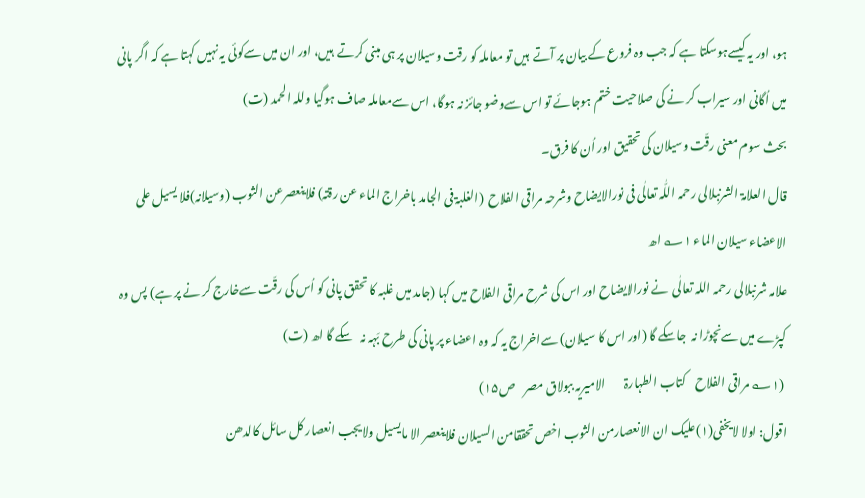ہو، اور یہ کیسےہوسکتا ہے کہ جب وہ فروع کے بیان پر آتے  ہیں تو معاملہ کو رقت وسیلان پر ہی مبنی کرتے  ہیں، اور ان میں سےکوئی یہ نہیں کہتا ہے کہ اگر پانی میں اُگانی اور سیراب کر نے کی صلاحیت ختم ہوجائے تو اس سےوضو جائز نہ ہوگا، اس سےمعاملہ صاف ہوگیا وللہ الحمد (ت)
بحث سوم معنی رقّت وسیلان کی تحقیق اور اُن کا فرق۔
قال العلامۃ الشرنبلالی رحمہ اللّٰہ تعالٰی فی نورالایضاح وشرحہ مراقی الفلاح  (الغلبۃ فی الجامد باخراج الماء عن رقتہ) فلاینعصرعن الثوب (وسیلانہ)فلا یسیل علی الاعضاء سیلان الماء ۱؎ اھ
علامہ شرنبلالی رحمہ اللہ تعالٰی  نے نورالایضاح اور اس کی شرح مراقی الفلاح میں کہا (جامد میں غلبہ کا تحقق پانی کو اُس کی رقّت سےخارج کر نے پر ہے) پس وہ کپڑے میں سےنچوڑا نہ  جاسکے گا (اور اس کا سیلان) سےاخراج یہ کہ وہ اعضاء پر پانی کی طرح بَہہ نہ   سکے گا اھ (ت)
 (۱؎ مراقی الفلاح    کتاب الطہارۃ        الامیریہ ببولاق مصر    ص۱۵)
اقول: اولا لایخفی(۱)علیک ان الانعصارمن الثوب اخص تحققامن السیلان فلاینعصر الا مایسیل ولایجب انعصار کل سائل کالدھن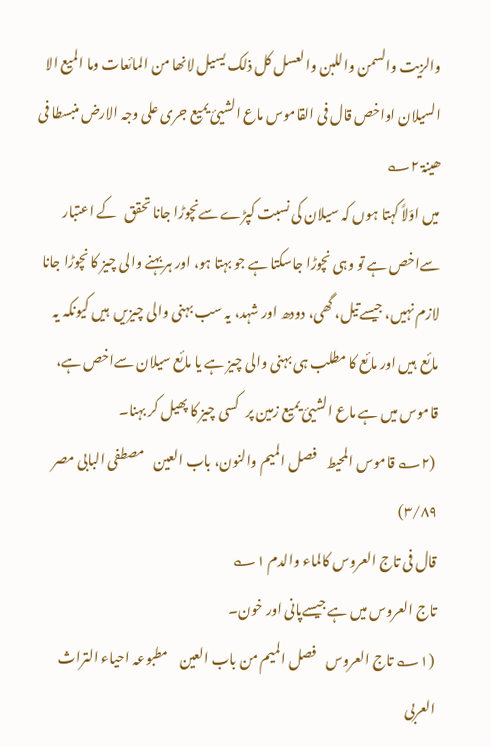والزیت والسمن واللبن والعسل کل ذلک یسیل لانھا من المائعات وما المیع الا السیلان اواخص قال فی القاموس ماع الشیئ یمیع جری علی وجہ الارض منبسطا فی ھینۃ ۲؎
میں اوّلاً کہتا ہوں کہ سیلان کی نسبت کپڑے سےنچوڑا جانا تحقق   کے اعتبار سےاخص ہے تو وہی نچوڑا جاسکتا ہے جو بہتا ہو، اور ہر بہنے والی چیز کا نچوڑا جانا لازم نہیں، جیسےتیل، گھی، دودھ اور شہد، یہ سب بہنی والی چیزیں  ہیں کیونکہ یہ مائع  ہیں اور مائع کا مطلب ہی بہنی والی چیز ہے یا مائع سیلان سےاخص ہے، قاموس میں ہے ماع الشیئ یمیع زمین پر   کسی چیز کا پھیل کر بہنا۔
 (۲؎ قاموس المحیط    فصل المیم والنون، باب العین    مصطفی البابی مصر    ۳/۸۹)
قال فی تاج العروس کالماء والدم ۱؎
تاج العروس میں ہے جیسےپانی اور خون۔
 (۱؎ تاج العروس    فصل المیم من باب العین    مطبوعہ احیاء التراث العربی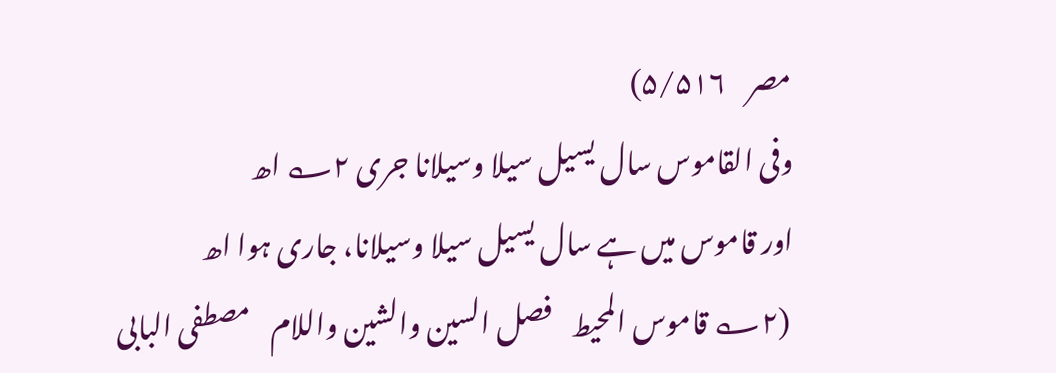مصر    ۵/۵۱۶)
وفی القاموس سال یسیل سیلا وسیلانا جری ۲؎ اھ
اور قاموس میں ہے سال یسیل سیلا وسیلانا، جاری ہوا اھ
 (۲؎ قاموس المحیط    فصل السین والشین واللام    مصطفی البابی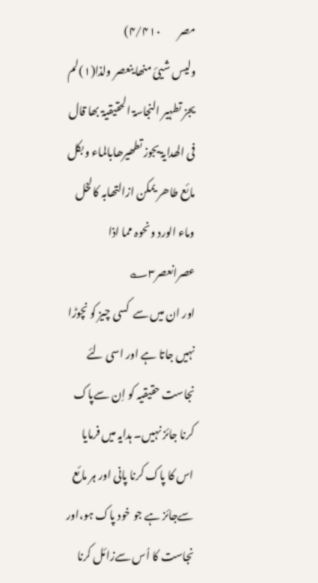مصر        ۴/۴۱۰)
ولیس شیئ منھا ینعصر ولذا(۱)لم یجز تطہیر النجاسۃ الحقیقیۃ بھا قال فی الھدایۃ یجوز تطھیرھابالماء وبکل مائع طاھر یمکن ازالتھابہ کالخل وماء الورد ونحوہ مما اذا عصرانعصر۳؎
اور ان میں سے  کسی چیز کو نچوڑا نہیں جاتا ہے اور اسی لئے نجاست حقیقیہ کو اِن سےپاک کرنا جائز نہیں۔ ہدایہ میں فرمایا اس کا پاک کرنا پانی اور ہر مائع سےجائز ہے جو خود پاک ہو،اور نجاست کا اُس سےزائل کرنا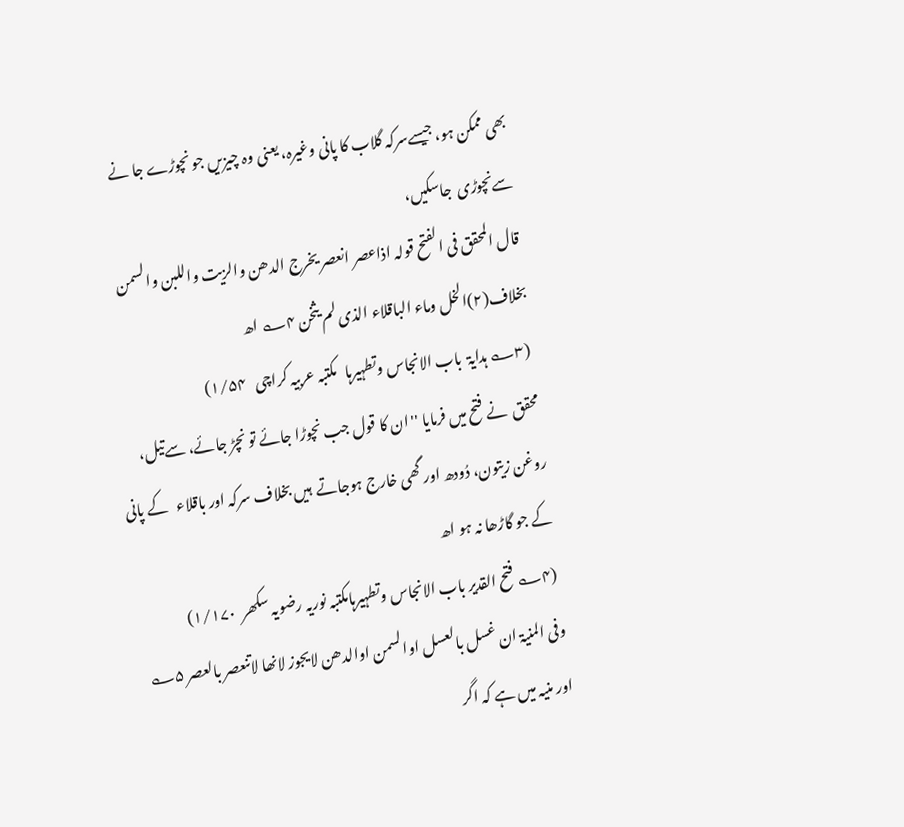بھی ممکن ہو، جیسےسرکہ گلاب کا پانی وغیرہ، یعنی وہ چیزیں جو نچوڑے جا نے سےنچوڑی  جاسکیں،
قال المحقق فی الفتح قولہ اذاعصر انعصر یخرج الدھن والزیت واللبن والسمن بخلاف(۲)الخل وماء الباقلاء الذی لم یثخن ۴؎ اھ
 (۳؎ ہدایۃ  باب الانجاس وتطہیرہا   مکتبہ عربیہ کراچی   ۱/۵۴)
محقق  نے فتح میں فرمایا ''ان کا قول جب نچوڑا جائے تو نچڑ جائے، سےتیل، روغن زیتون، دُودھ اور گھی خارج ہوجاتے  ہیں بخلاف سرکہ اور باقلاء   کے پانی   کے جو گاڑھا نہ ہو اھ
 (۴؎ فتح القدیر باب الانجاس وتطہیرہامکتبہ نوریہ رضویہ سکھر  ۱/۱۷۰)
وفی المنیۃ ان غسل بالعسل اوالسمن اوالدھن لایجوز لانھا لاتنعصر بالعصر ۵؎
اور منیہ میں ہے کہ اگر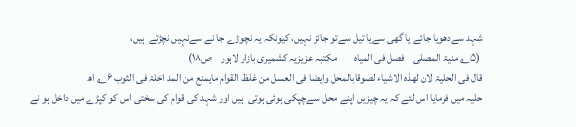شہد سےدھویا جائے یا گھی سےیا تیل سےتو جائز نہیں، کیونکہ یہ نچوڑے جا نے سےنہیں نچڑتے  ہیں،
 (۵؎ منیۃ المصلی    فصل فی المیاہ        مکتبہ عزیزیہ کشمیری بازار لاہور    ص۱۸)
قال فی الحلیۃ لان لھذہ الاشیاء لصوقابالمحل وایضا فی العسل من غلظ القوام مایمنع من المد اخلۃ فی الثوب ۶؎ اھ
حلیہ میں فرمایا اس لئے کہ یہ چیزیں اپنے محل سےچپکی ہوئی ہوتی  ہیں اور شہد کی قوام کی سختی اس کو کپڑے میں داخل ہو نے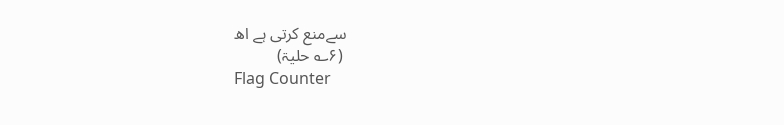سےمنع کرتی ہے اھ
 (۶؎ حلیۃ)
Flag Counter